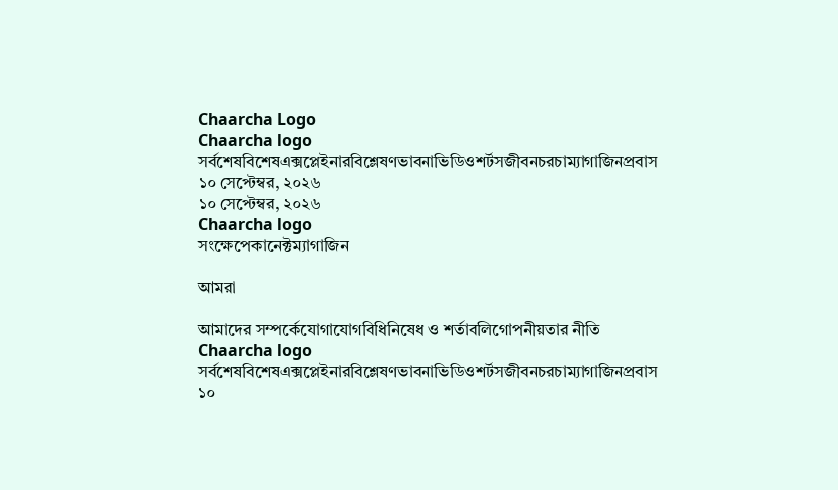Chaarcha Logo
Chaarcha logo
সর্বশেষবিশেষএক্সপ্লেইনারবিশ্লেষণভাবনাভিডিওশর্টসজীবনচরচাম্যাগাজিনপ্রবাস
১০ সেপ্টেম্বর, ২০২৬
১০ সেপ্টেম্বর, ২০২৬
Chaarcha logo
সংক্ষেপেকানেক্টম্যাগাজিন

আমরা

আমাদের সম্পর্কেযোগাযোগবিধিনিষেধ ও শর্তাবলিগোপনীয়তার নীতি
Chaarcha logo
সর্বশেষবিশেষএক্সপ্লেইনারবিশ্লেষণভাবনাভিডিওশর্টসজীবনচরচাম্যাগাজিনপ্রবাস
১০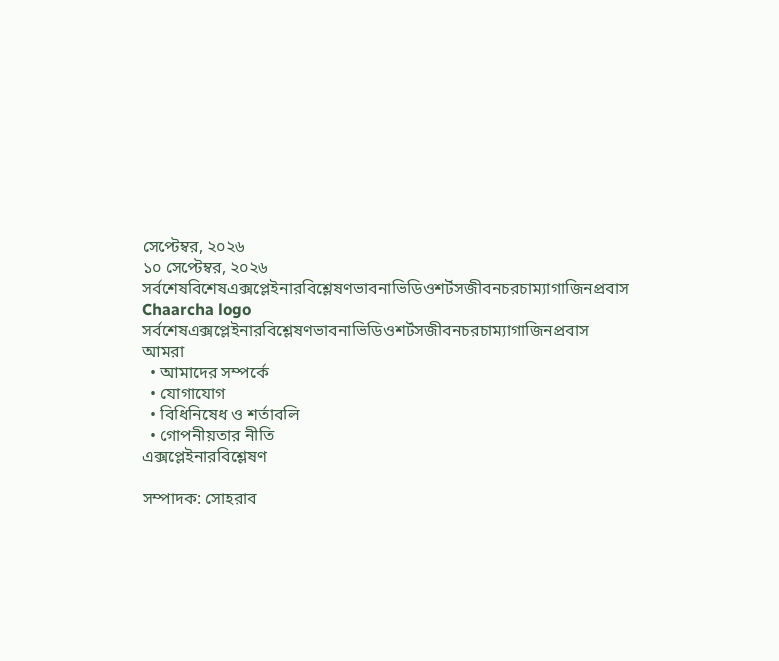সেপ্টেম্বর, ২০২৬
১০ সেপ্টেম্বর, ২০২৬
সর্বশেষবিশেষএক্সপ্লেইনারবিশ্লেষণভাবনাভিডিওশর্টসজীবনচরচাম্যাগাজিনপ্রবাস
Chaarcha logo
সর্বশেষএক্সপ্লেইনারবিশ্লেষণভাবনাভিডিওশর্টসজীবনচরচাম্যাগাজিনপ্রবাস
আমরা
  • আমাদের সম্পর্কে
  • যোগাযোগ
  • বিধিনিষেধ ও শর্তাবলি
  • গোপনীয়তার নীতি
এক্সপ্লেইনারবিশ্লেষণ

সম্পাদক: সোহরাব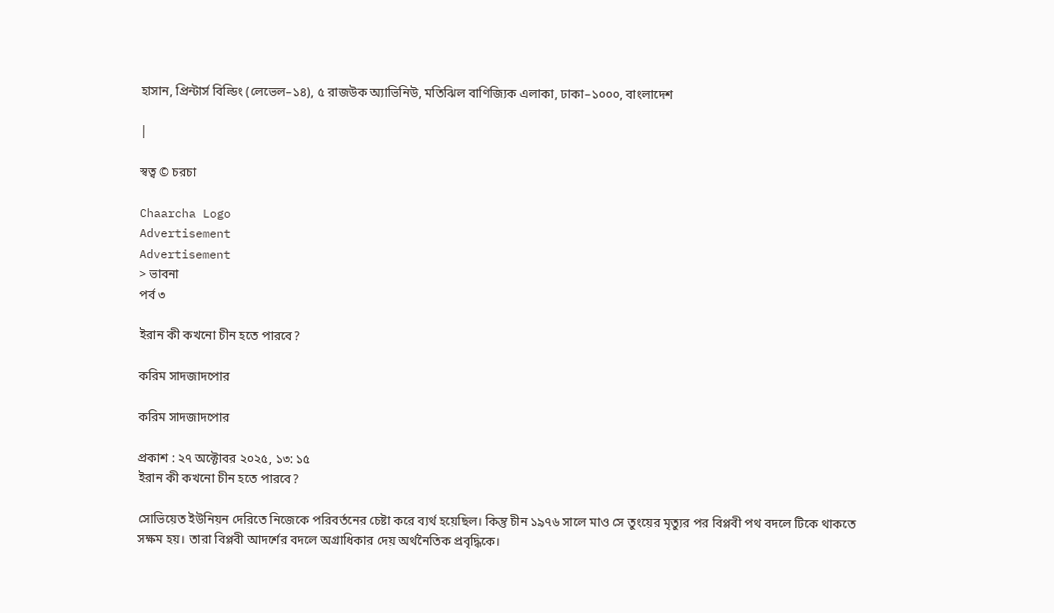হাসান, প্রিন্টার্স বিল্ডিং (লেভেল–১৪), ৫ রাজউক অ্যাভিনিউ, মতিঝিল বাণিজ্যিক এলাকা, ঢাকা–১০০০, বাংলাদেশ

|

স্বত্ব © চরচা

Chaarcha Logo
Advertisement
Advertisement
> ভাবনা
পর্ব ৩

ইরান কী কখনো চীন হতে পারবে?

করিম সাদজাদপোর

করিম সাদজাদপোর

প্রকাশ : ২৭ অক্টোবর ২০২৫, ১৩: ১৫
ইরান কী কখনো চীন হতে পারবে?

সোভিয়েত ইউনিয়ন দেরিতে নিজেকে পরিবর্তনের চেষ্টা করে ব্যর্থ হয়েছিল। কিন্তু চীন ১৯৭৬ সালে মাও সে তুংয়ের মৃত্যুর পর বিপ্লবী পথ বদলে টিকে থাকতে সক্ষম হয়। তারা বিপ্লবী আদর্শের বদলে অগ্রাধিকার দেয় অর্থনৈতিক প্রবৃদ্ধিকে।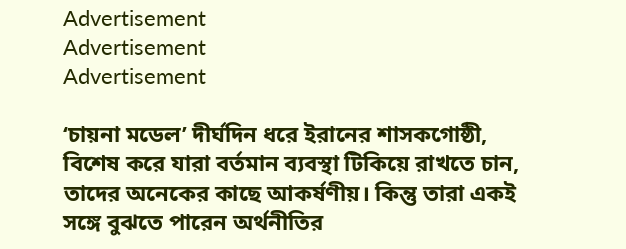Advertisement
Advertisement
Advertisement

‘চায়না মডেল’ দীর্ঘদিন ধরে ইরানের শাসকগোষ্ঠী, বিশেষ করে যারা বর্তমান ব্যবস্থা টিকিয়ে রাখতে চান, তাদের অনেকের কাছে আকর্ষণীয়। কিন্তু তারা একই সঙ্গে বুঝতে পারেন অর্থনীতির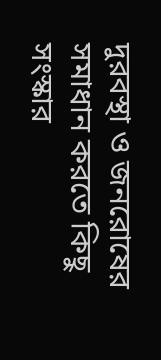দুরবস্থা ও জনরোষের সমাধান করতে কিছু সংস্কার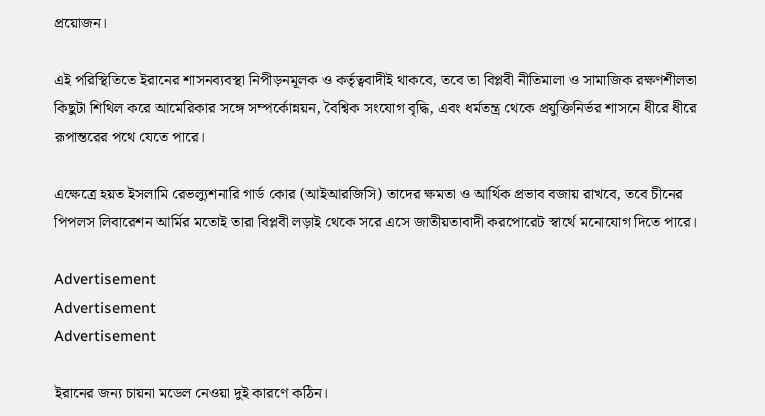প্রয়োজন।

এই পরিস্থিতিতে ইরানের শাসনব্যবস্থা নিপীড়নমূলক ও কর্তৃত্ববাদীই থাকবে, তবে তা বিপ্লবী নীতিমালা ও সামাজিক রক্ষণশীলতা কিছুটা শিথিল করে আমেরিকার সঙ্গে সম্পর্কোন্নয়ন, বৈশ্বিক সংযোগ বৃদ্ধি, এবং ধর্মতন্ত্র থেকে প্রযুক্তিনির্ভর শাসনে ধীরে ধীরে রূপান্তরের পথে যেতে পারে।

এক্ষেত্রে হয়ত ইসলামি রেভল্যুশনারি গার্ড কোর (আইআরজিসি) তাদের ক্ষমতা ও আর্থিক প্রভাব বজায় রাখবে, তবে চীনের পিপলস লিবারেশন আর্মির মতোই তারা বিপ্লবী লড়াই থেকে সরে এসে জাতীয়তাবাদী করপোরেট স্বার্থে মনোযোগ দিতে পারে।

Advertisement
Advertisement
Advertisement

ইরানের জন্য চায়না মডেল নেওয়া দুই কারণে কঠিন।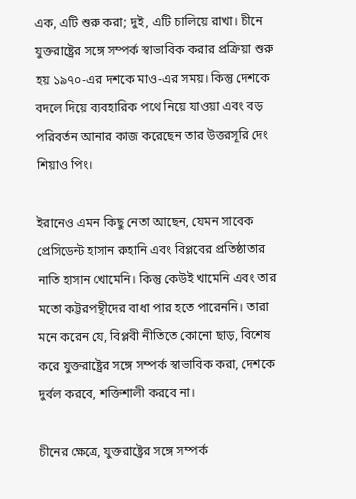এক, এটি শুরু করা; দুই, এটি চালিয়ে রাখা। চীনে যুক্তরাষ্ট্রের সঙ্গে সম্পর্ক স্বাভাবিক করার প্রক্রিয়া শুরু হয় ১৯৭০-এর দশকে মাও-এর সময়। কিন্তু দেশকে বদলে দিয়ে ব্যবহারিক পথে নিয়ে যাওয়া এবং বড় পরিবর্তন আনার কাজ করেছেন তার উত্তরসূরি দেং শিয়াও পিং।

ইরানেও এমন কিছু নেতা আছেন, যেমন সাবেক প্রেসিডেন্ট হাসান রুহানি এবং বিপ্লবের প্রতিষ্ঠাতার নাতি হাসান খোমেনি। কিন্তু কেউই খামেনি এবং তার মতো কট্টরপন্থীদের বাধা পার হতে পারেননি। তারা মনে করেন যে, বিপ্লবী নীতিতে কোনো ছাড়, বিশেষ করে যুক্তরাষ্ট্রের সঙ্গে সম্পর্ক স্বাভাবিক করা, দেশকে দুর্বল করবে, শক্তিশালী করবে না।

চীনের ক্ষেত্রে, যুক্তরাষ্ট্রের সঙ্গে সম্পর্ক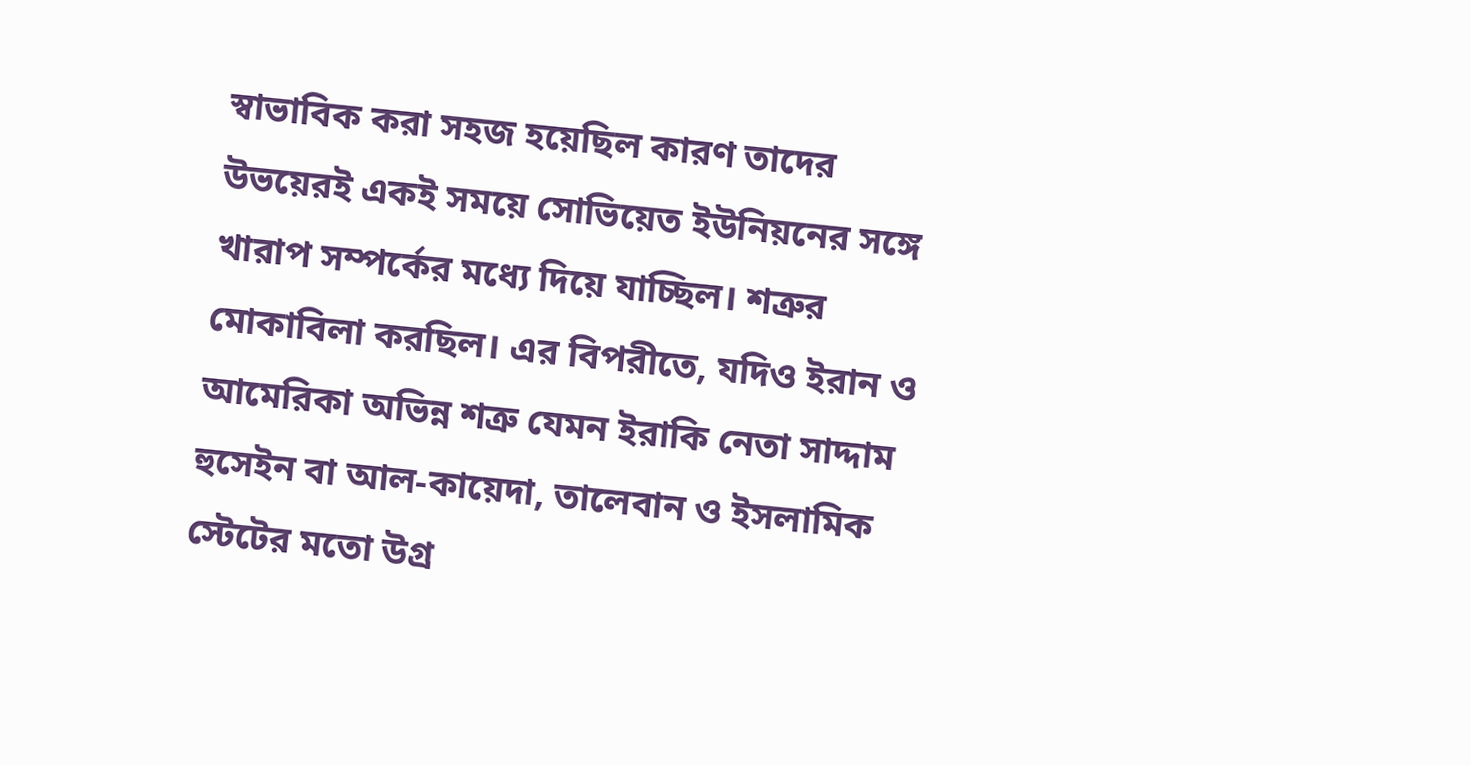স্বাভাবিক করা সহজ হয়েছিল কারণ তাদের উভয়েরই একই সময়ে সোভিয়েত ইউনিয়নের সঙ্গে খারাপ সম্পর্কের মধ্যে দিয়ে যাচ্ছিল। শত্রুর মোকাবিলা করছিল। এর বিপরীতে, যদিও ইরান ও আমেরিকা অভিন্ন শত্রু যেমন ইরাকি নেতা সাদ্দাম হুসেইন বা আল-কায়েদা, তালেবান ও ইসলামিক স্টেটের মতো উগ্র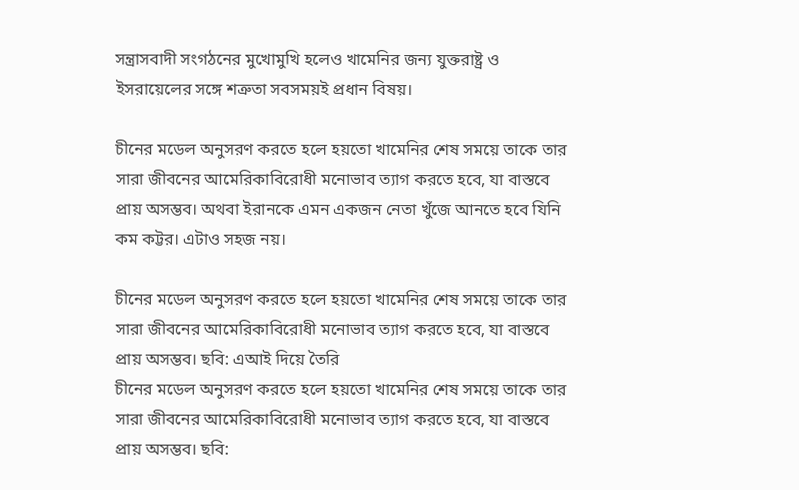সন্ত্রাসবাদী সংগঠনের মুখোমুখি হলেও খামেনির জন্য যুক্তরাষ্ট্র ও ইসরায়েলের সঙ্গে শত্রুতা সবসময়ই প্রধান বিষয়।

চীনের মডেল অনুসরণ করতে হলে হয়তো খামেনির শেষ সময়ে তাকে তার সারা জীবনের আমেরিকাবিরোধী মনোভাব ত্যাগ করতে হবে, যা বাস্তবে প্রায় অসম্ভব। অথবা ইরানকে এমন একজন নেতা খুঁজে আনতে হবে যিনি কম কট্টর। এটাও সহজ নয়।

চীনের মডেল অনুসরণ করতে হলে হয়তো খামেনির শেষ সময়ে তাকে তার সারা জীবনের আমেরিকাবিরোধী মনোভাব ত্যাগ করতে হবে, যা বাস্তবে প্রায় অসম্ভব। ছবি: এআই দিয়ে তৈরি
চীনের মডেল অনুসরণ করতে হলে হয়তো খামেনির শেষ সময়ে তাকে তার সারা জীবনের আমেরিকাবিরোধী মনোভাব ত্যাগ করতে হবে, যা বাস্তবে প্রায় অসম্ভব। ছবি: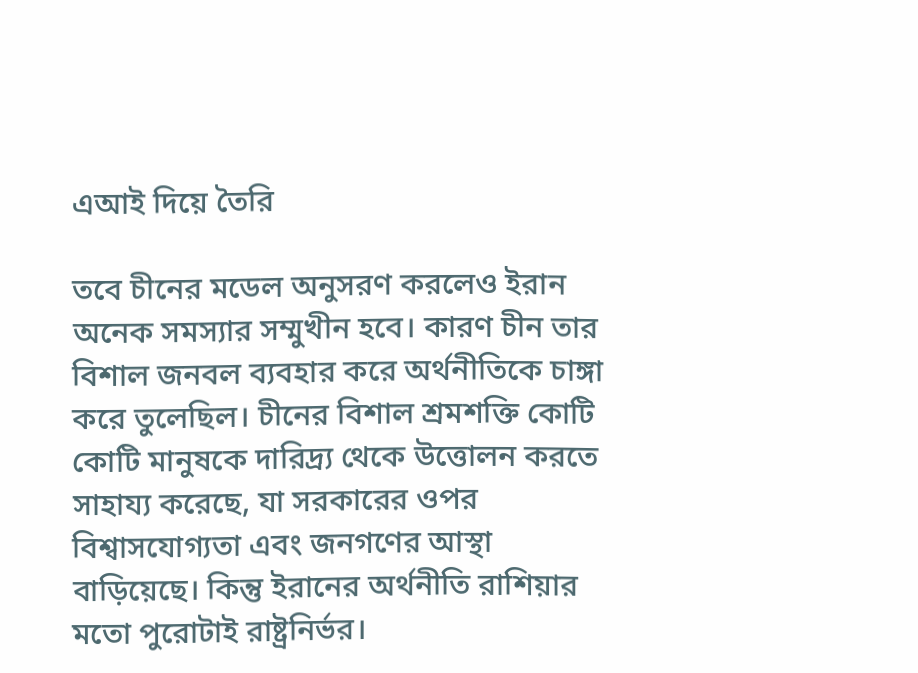এআই দিয়ে তৈরি

তবে চীনের মডেল অনুসরণ করলেও ইরান অনেক সমস্যার সম্মুখীন হবে। কারণ চীন তার বিশাল জনবল ব্যবহার করে অর্থনীতিকে চাঙ্গা করে তুলেছিল। চীনের বিশাল শ্রমশক্তি কোটি কোটি মানুষকে দারিদ্র্য থেকে উত্তোলন করতে সাহায্য করেছে, যা সরকারের ওপর বিশ্বাসযোগ্যতা এবং জনগণের আস্থা বাড়িয়েছে। কিন্তু ইরানের অর্থনীতি রাশিয়ার মতো পুরোটাই রাষ্ট্রনির্ভর।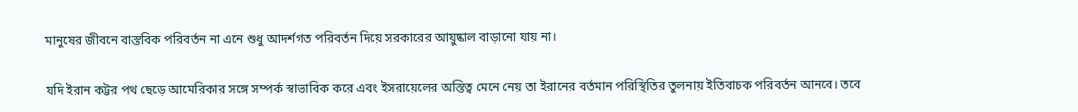মানুষের জীবনে বাস্তবিক পরিবর্তন না এনে শুধু আদর্শগত পরিবর্তন দিয়ে সরকারের আয়ুষ্কাল বাড়ানো যায় না।

যদি ইরান কট্টর পথ ছেড়ে আমেরিকার সঙ্গে সম্পর্ক স্বাভাবিক করে এবং ইসরায়েলের অস্তিত্ব মেনে নেয় তা ইরানের বর্তমান পরিস্থিতির তুলনায় ইতিবাচক পরিবর্তন আনবে। তবে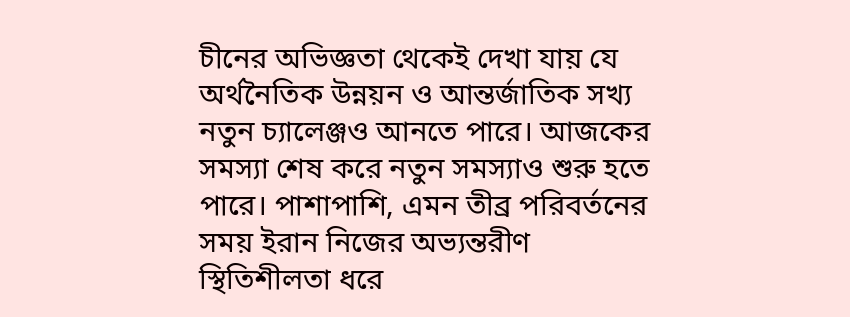চীনের অভিজ্ঞতা থেকেই দেখা যায় যে অর্থনৈতিক উন্নয়ন ও আন্তর্জাতিক সখ্য নতুন চ্যালেঞ্জও আনতে পারে। আজকের সমস্যা শেষ করে নতুন সমস্যাও শুরু হতে পারে। পাশাপাশি, এমন তীব্র পরিবর্তনের সময় ইরান নিজের অভ্যন্তরীণ স্থিতিশীলতা ধরে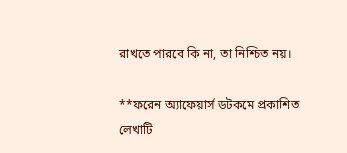রাখতে পারবে কি না, তা নিশ্চিত নয়।

**ফরেন অ্যাফেয়ার্স ডটকমে প্রকাশিত লেখাটি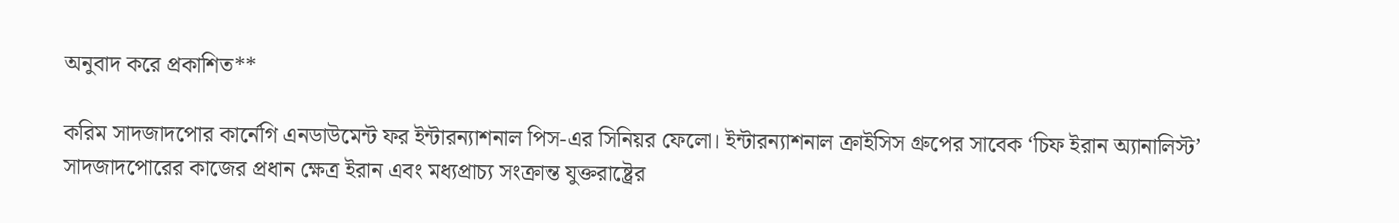অনুবাদ করে প্রকাশিত**

করিম সাদজাদপোর কার্নেগি এনডাউমেন্ট ফর ইন্টারন্যাশনাল পিস-এর সিনিয়র ফেলো। ইন্টারন্যাশনাল ক্রাইসিস গ্রুপের সাবেক ‘চিফ ইরান অ্যানালিস্ট’ সাদজাদপোরের কাজের প্রধান ক্ষেত্র ইরান এবং মধ্যপ্রাচ্য সংক্রান্ত যুক্তরাষ্ট্রের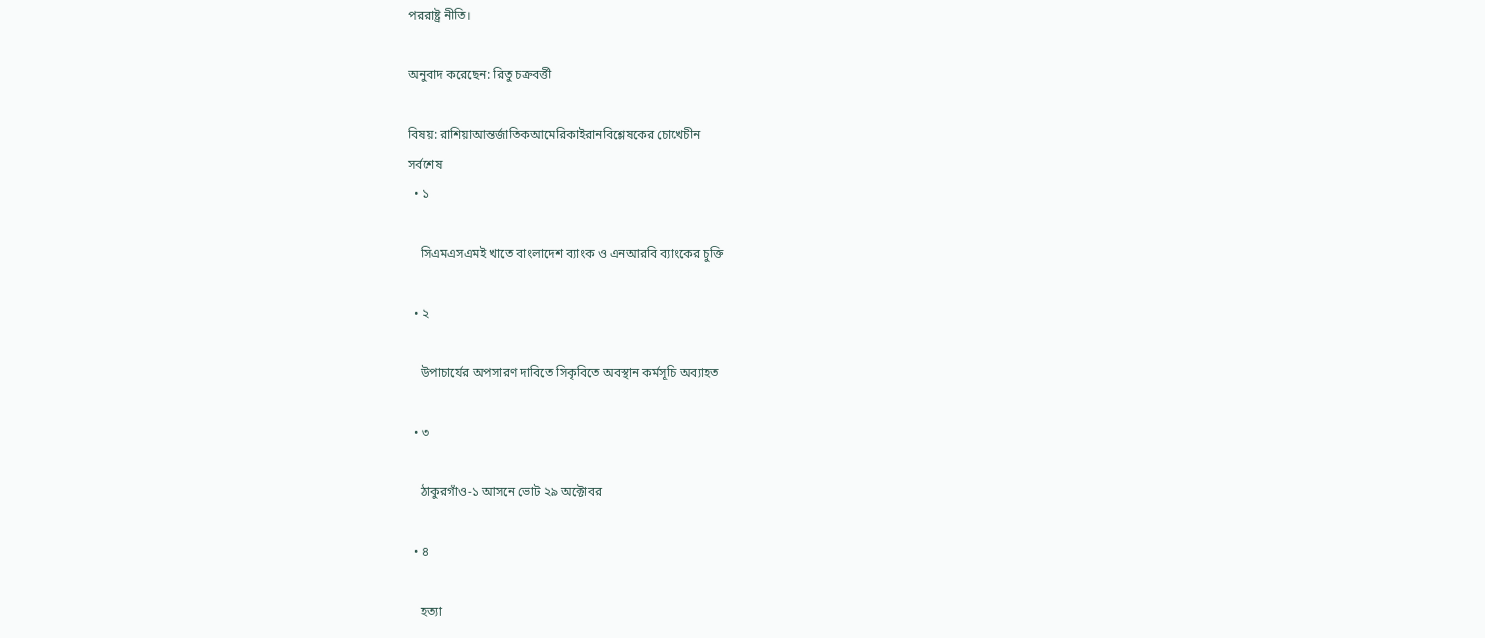পররাষ্ট্র নীতি।

অনুবাদ করেছেন: রিতু চক্রবর্ত্তী

বিষয়: রাশিয়াআন্তর্জাতিকআমেরিকাইরানবিশ্লেষকের চোখেচীন
সর্বশেষ
  • ১

    সিএমএসএমই খাতে বাংলাদেশ ব্যাংক ও এনআরবি ব্যাংকের চুক্তি

  • ২

    উপাচার্যের অপসারণ দাবিতে সিকৃবিতে অবস্থান কর্মসূচি অব্যাহত

  • ৩

    ঠাকুরগাঁও-১ আসনে ভোট ২৯ অক্টোবর

  • ৪

    হত্যা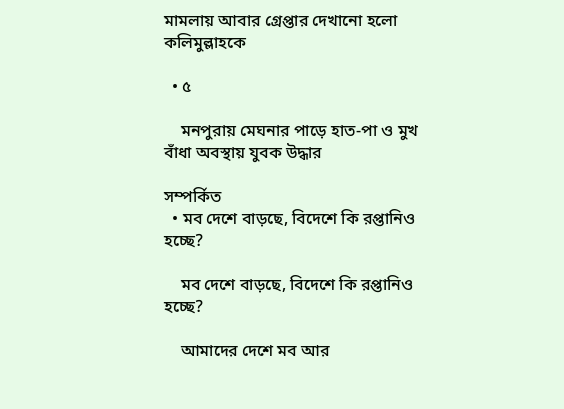মামলায় আবার গ্রেপ্তার দেখানো হলো কলিমুল্লাহকে

  • ৫

    মনপুরায় মেঘনার পাড়ে হাত-পা ও মুখ বাঁধা অবস্থায় যুবক উদ্ধার

সম্পর্কিত
  • মব দেশে বাড়ছে, বিদেশে কি রপ্তানিও হচ্ছে?

    মব দেশে বাড়ছে, বিদেশে কি রপ্তানিও হচ্ছে?

    আমাদের দেশে মব আর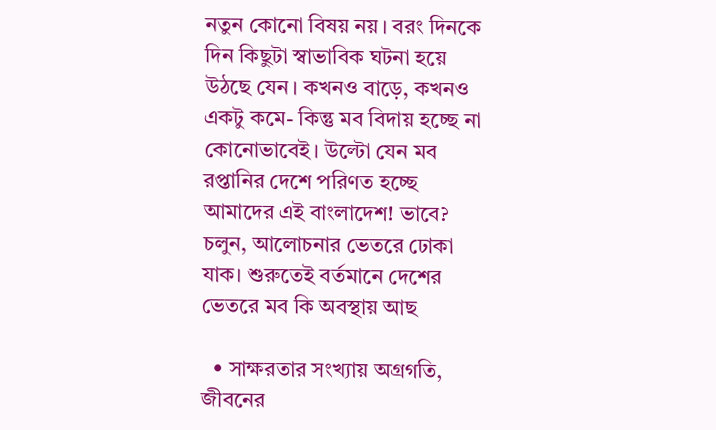নতুন কোনো বিষয় নয়। বরং দিনকে দিন কিছুটা স্বাভাবিক ঘটনা হয়ে উঠছে যেন। কখনও বাড়ে, কখনও একটু কমে- কিন্তু মব বিদায় হচ্ছে না কোনোভাবেই। উল্টো যেন মব রপ্তানির দেশে পরিণত হচ্ছে আমাদের এই বাংলাদেশ! ভাবে? চলুন, আলোচনার ভেতরে ঢোকা যাক। শুরুতেই বর্তমানে দেশের ভেতরে মব কি অবস্থায় আছ

  • সাক্ষরতার সংখ্যায় অগ্রগতি, জীবনের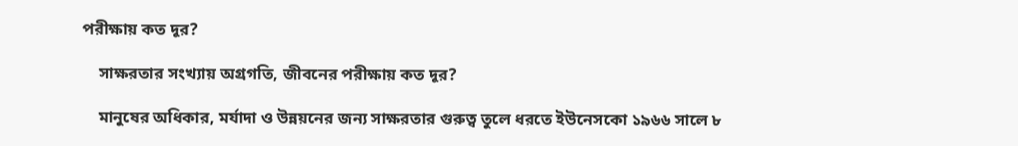পরীক্ষায় কত দূর?

    সাক্ষরতার সংখ্যায় অগ্রগতি, জীবনের পরীক্ষায় কত দূর?

    মানুষের অধিকার, মর্যাদা ও উন্নয়নের জন্য সাক্ষরতার গুরুত্ব তুলে ধরতে ইউনেসকো ১৯৬৬ সালে ৮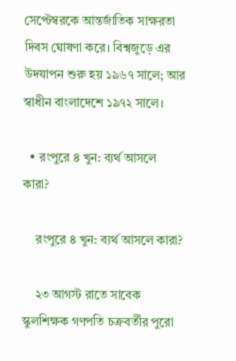সেপ্টেম্বরকে আন্তর্জাতিক সাক্ষরতা দিবস ঘোষণা করে। বিশ্বজুড়ে এর উদযাপন শুরু হয় ১৯৬৭ সালে; আর স্বাধীন বাংলাদেশে ১৯৭২ সালে।

  • রংপুরে ৪ খুন: ব্যর্থ আসলে কারা?

    রংপুরে ৪ খুন: ব্যর্থ আসলে কারা?

    ২৩ আগস্ট রাতে সাবেক স্কুলশিক্ষক গণপতি চক্রবর্তীর পুরো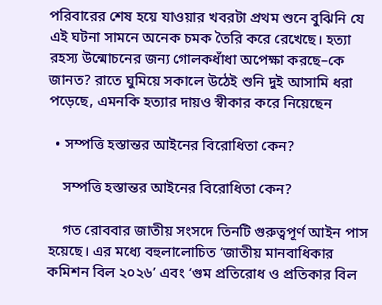পরিবারের শেষ হয়ে যাওয়ার খবরটা প্রথম শুনে বুঝিনি যে এই ঘটনা সামনে অনেক চমক তৈরি করে রেখেছে। হত্যা রহস্য উন্মোচনের জন্য গোলকধাঁধা অপেক্ষা করছে–কে জানত? রাতে ঘুমিয়ে সকালে উঠেই শুনি দুই আসামি ধরা পড়েছে, এমনকি হত্যার দায়ও স্বীকার করে নিয়েছেন

  • সম্পত্তি হস্তান্তর আইনের বিরোধিতা কেন?

    সম্পত্তি হস্তান্তর আইনের বিরোধিতা কেন?

    গত রোববার জাতীয় সংসদে তিনটি গুরুত্বপূর্ণ আইন পাস হয়েছে। এর মধ্যে বহুলালোচিত ‘জাতীয় মানবাধিকার কমিশন বিল ২০২৬’ এবং ‘গুম প্রতিরোধ ও প্রতিকার বিল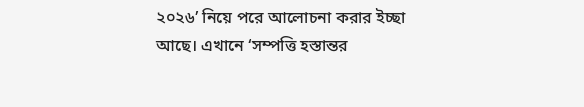২০২৬’ নিয়ে পরে আলোচনা করার ইচ্ছা আছে। এখানে ‘সম্পত্তি হস্তান্তর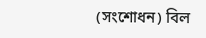(সংশোধন) বিল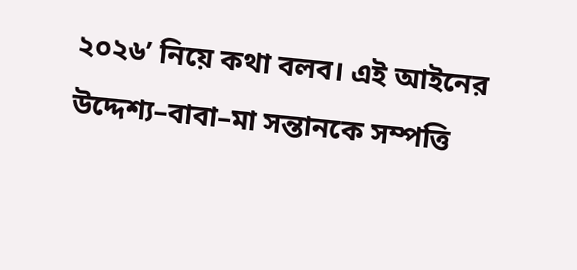২০২৬’ নিয়ে কথা বলব। এই আইনের উদ্দেশ্য–বাবা–মা সন্তানকে সম্পত্তি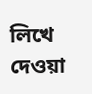লিখে দেওয়া